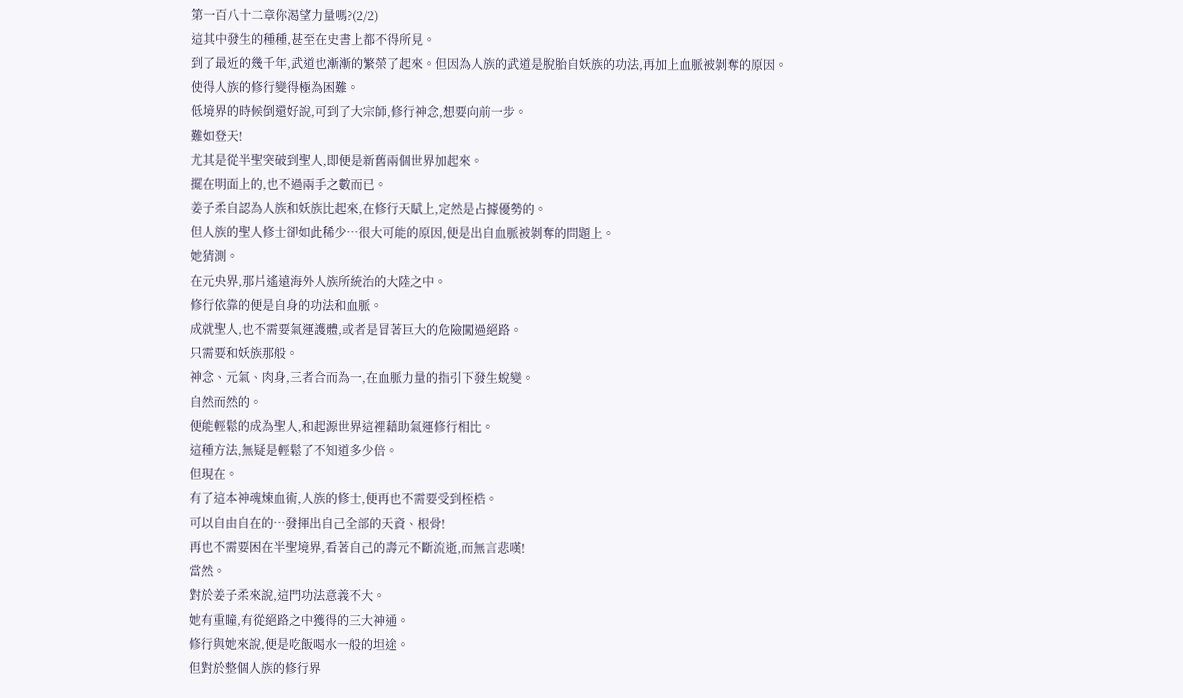第一百八十二章你渴望力量嗎?(2/2)
這其中發生的種種,甚至在史書上都不得所見。
到了最近的幾千年,武道也漸漸的繁榮了起來。但因為人族的武道是脫胎自妖族的功法,再加上血脈被剝奪的原因。
使得人族的修行變得極為困難。
低境界的時候倒還好說,可到了大宗師,修行神念,想要向前一步。
難如登天!
尤其是從半聖突破到聖人,即便是新舊兩個世界加起來。
擺在明面上的,也不過兩手之數而已。
姜子柔自認為人族和妖族比起來,在修行天賦上,定然是占據優勢的。
但人族的聖人修士卻如此稀少…很大可能的原因,便是出自血脈被剝奪的問題上。
她猜測。
在元央界,那片遙遠海外人族所統治的大陸之中。
修行依靠的便是自身的功法和血脈。
成就聖人,也不需要氣運護體,或者是冒著巨大的危險闖過絕路。
只需要和妖族那般。
神念、元氣、肉身,三者合而為一,在血脈力量的指引下發生蛻變。
自然而然的。
便能輕鬆的成為聖人,和起源世界這裡藉助氣運修行相比。
這種方法,無疑是輕鬆了不知道多少倍。
但現在。
有了這本神魂煉血術,人族的修士,便再也不需要受到桎梏。
可以自由自在的…發揮出自己全部的天資、根骨!
再也不需要困在半聖境界,看著自己的壽元不斷流逝,而無言悲嘆!
當然。
對於姜子柔來說,這門功法意義不大。
她有重瞳,有從絕路之中獲得的三大神通。
修行與她來說,便是吃飯喝水一般的坦途。
但對於整個人族的修行界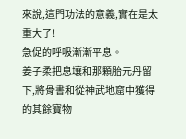來說,這門功法的意義,實在是太重大了!
急促的呼吸漸漸平息。
姜子柔把息壤和那顆胎元丹留下,將骨書和從神武地窟中獲得的其餘寶物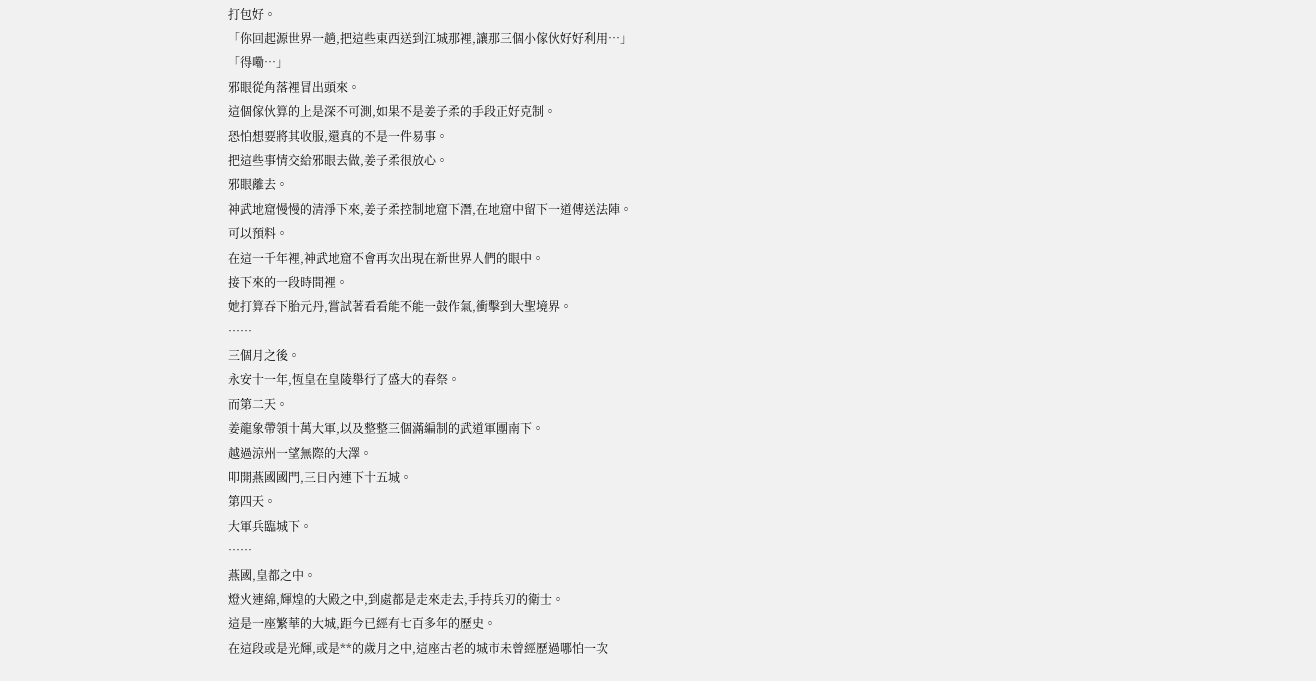打包好。
「你回起源世界一趟,把這些東西送到江城那裡,讓那三個小傢伙好好利用…」
「得嘞…」
邪眼從角落裡冒出頭來。
這個傢伙算的上是深不可測,如果不是姜子柔的手段正好克制。
恐怕想要將其收服,還真的不是一件易事。
把這些事情交給邪眼去做,姜子柔很放心。
邪眼離去。
神武地窟慢慢的清淨下來,姜子柔控制地窟下潛,在地窟中留下一道傳送法陣。
可以預料。
在這一千年裡,神武地窟不會再次出現在新世界人們的眼中。
接下來的一段時間裡。
她打算吞下胎元丹,嘗試著看看能不能一鼓作氣,衝擊到大聖境界。
……
三個月之後。
永安十一年,恆皇在皇陵舉行了盛大的春祭。
而第二天。
姜龍象帶領十萬大軍,以及整整三個滿編制的武道軍團南下。
越過涼州一望無際的大澤。
叩開燕國國門,三日內連下十五城。
第四天。
大軍兵臨城下。
……
燕國,皇都之中。
燈火連綿,輝煌的大殿之中,到處都是走來走去,手持兵刃的衛士。
這是一座繁華的大城,距今已經有七百多年的歷史。
在這段或是光輝,或是**的歲月之中,這座古老的城市未曾經歷過哪怕一次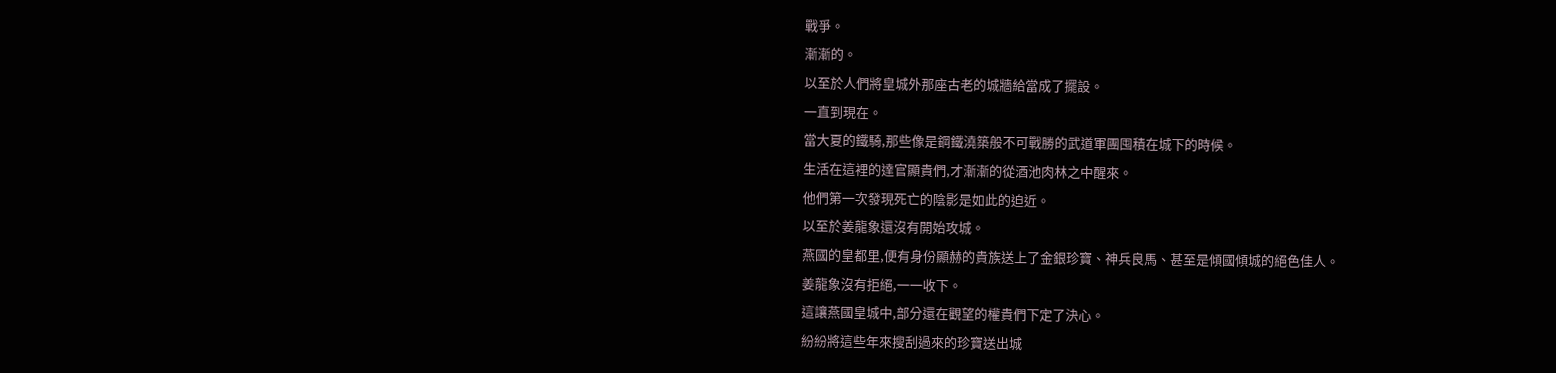戰爭。
漸漸的。
以至於人們將皇城外那座古老的城牆給當成了擺設。
一直到現在。
當大夏的鐵騎,那些像是鋼鐵澆築般不可戰勝的武道軍團囤積在城下的時候。
生活在這裡的達官顯貴們,才漸漸的從酒池肉林之中醒來。
他們第一次發現死亡的陰影是如此的迫近。
以至於姜龍象還沒有開始攻城。
燕國的皇都里,便有身份顯赫的貴族送上了金銀珍寶、神兵良馬、甚至是傾國傾城的絕色佳人。
姜龍象沒有拒絕,一一收下。
這讓燕國皇城中,部分還在觀望的權貴們下定了決心。
紛紛將這些年來搜刮過來的珍寶送出城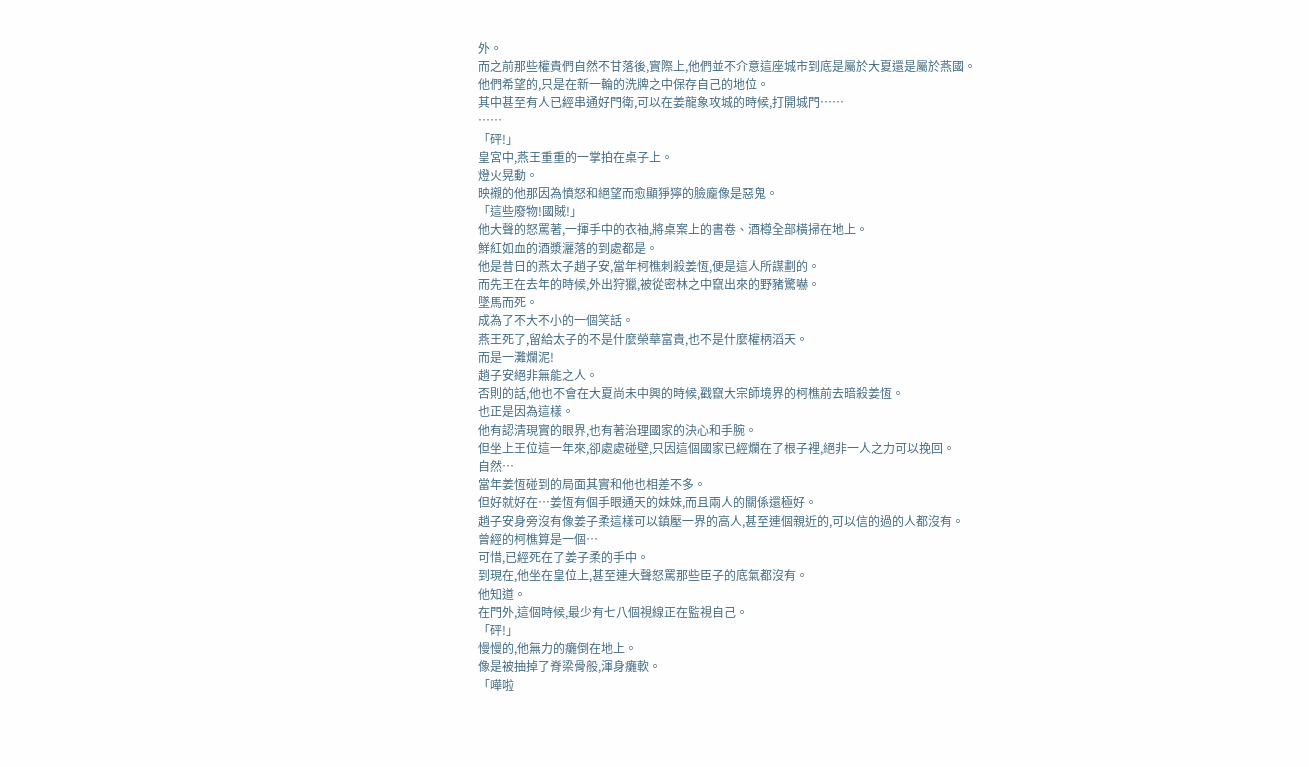外。
而之前那些權貴們自然不甘落後,實際上,他們並不介意這座城市到底是屬於大夏還是屬於燕國。
他們希望的,只是在新一輪的洗牌之中保存自己的地位。
其中甚至有人已經串通好門衛,可以在姜龍象攻城的時候,打開城門……
……
「砰!」
皇宮中,燕王重重的一掌拍在桌子上。
燈火晃動。
映襯的他那因為憤怒和絕望而愈顯猙獰的臉龐像是惡鬼。
「這些廢物!國賊!」
他大聲的怒罵著,一揮手中的衣袖,將桌案上的書卷、酒樽全部橫掃在地上。
鮮紅如血的酒漿灑落的到處都是。
他是昔日的燕太子趙子安,當年柯樵刺殺姜恆,便是這人所謀劃的。
而先王在去年的時候,外出狩獵,被從密林之中竄出來的野豬驚嚇。
墜馬而死。
成為了不大不小的一個笑話。
燕王死了,留給太子的不是什麼榮華富貴,也不是什麼權柄滔天。
而是一灘爛泥!
趙子安絕非無能之人。
否則的話,他也不會在大夏尚未中興的時候,戳竄大宗師境界的柯樵前去暗殺姜恆。
也正是因為這樣。
他有認清現實的眼界,也有著治理國家的決心和手腕。
但坐上王位這一年來,卻處處碰壁,只因這個國家已經爛在了根子裡,絕非一人之力可以挽回。
自然…
當年姜恆碰到的局面其實和他也相差不多。
但好就好在…姜恆有個手眼通天的妹妹,而且兩人的關係還極好。
趙子安身旁沒有像姜子柔這樣可以鎮壓一界的高人,甚至連個親近的,可以信的過的人都沒有。
曾經的柯樵算是一個…
可惜,已經死在了姜子柔的手中。
到現在,他坐在皇位上,甚至連大聲怒罵那些臣子的底氣都沒有。
他知道。
在門外,這個時候,最少有七八個視線正在監視自己。
「砰!」
慢慢的,他無力的癱倒在地上。
像是被抽掉了脊梁骨般,渾身癱軟。
「嘩啦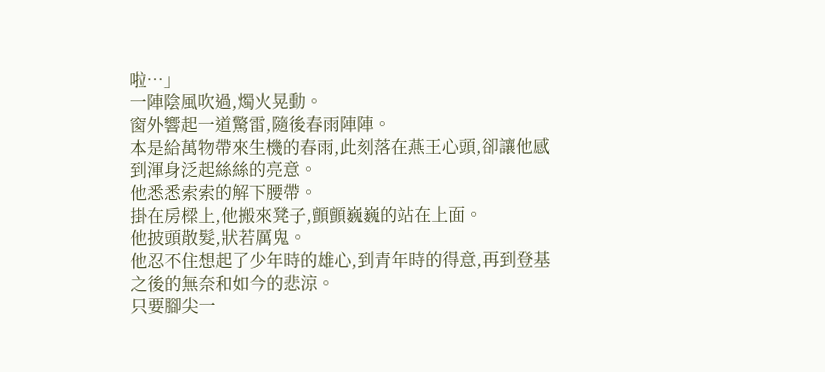啦…」
一陣陰風吹過,燭火晃動。
窗外響起一道驚雷,隨後春雨陣陣。
本是給萬物帶來生機的春雨,此刻落在燕王心頭,卻讓他感到渾身泛起絲絲的亮意。
他悉悉索索的解下腰帶。
掛在房樑上,他搬來凳子,顫顫巍巍的站在上面。
他披頭散髮,狀若厲鬼。
他忍不住想起了少年時的雄心,到青年時的得意,再到登基之後的無奈和如今的悲涼。
只要腳尖一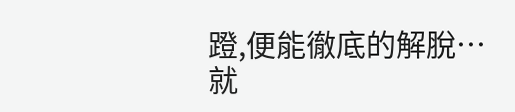蹬,便能徹底的解脫…
就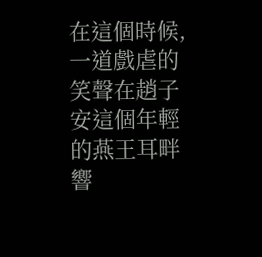在這個時候,一道戲虐的笑聲在趙子安這個年輕的燕王耳畔響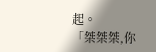起。
「桀桀桀,你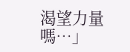渴望力量嗎…」